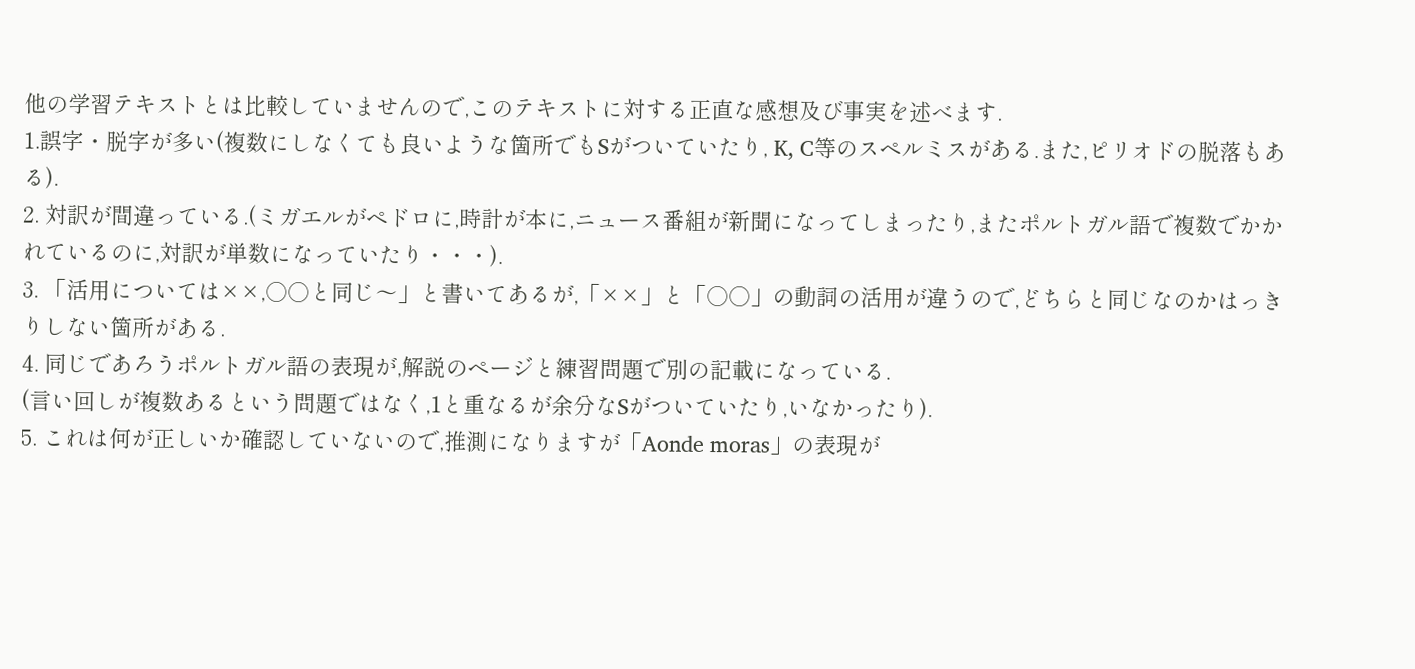他の学習テキストとは比較していませんので,このテキストに対する正直な感想及び事実を述べます.
1.誤字・脱字が多い(複数にしなくても良いような箇所でもSがついていたり, K, C等のスペルミスがある.また,ピリオドの脱落もある).
2. 対訳が間違っている.(ミガエルがペドロに,時計が本に,ニュース番組が新聞になってしまったり,またポルトガル語で複数でかかれているのに,対訳が単数になっていたり・・・).
3. 「活用については××,○○と同じ〜」と書いてあるが,「××」と「○○」の動詞の活用が違うので,どちらと同じなのかはっきりしない箇所がある.
4. 同じであろうポルトガル語の表現が,解説のページと練習問題で別の記載になっている.
(言い回しが複数あるという問題ではなく,1と重なるが余分なSがついていたり,いなかったり).
5. これは何が正しいか確認していないので,推測になりますが「Aonde moras」の表現が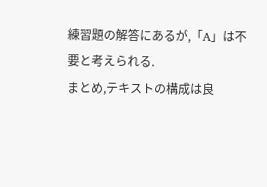練習題の解答にあるが,「A」は不要と考えられる.
まとめ,テキストの構成は良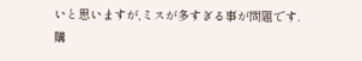いと思いますが,ミスが多すぎる事が問題です.
購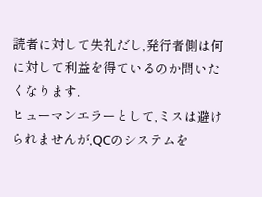読者に対して失礼だし,発行者側は何に対して利益を得ているのか問いたくなります.
ヒューマンエラーとして,ミスは避けられませんが,QCのシステムを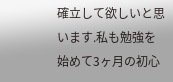確立して欲しいと思います.私も勉強を始めて3ヶ月の初心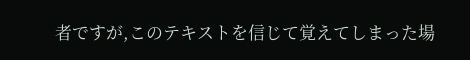者ですが,このテキストを信じて覚えてしまった場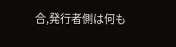合,発行者側は何も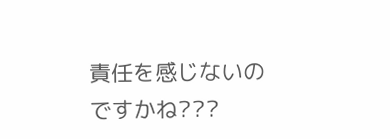責任を感じないのですかね???